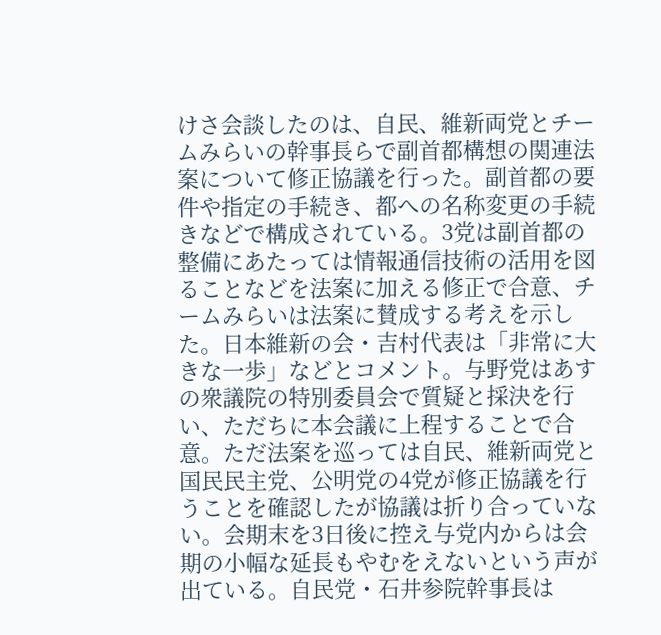けさ会談したのは、自民、維新両党とチームみらいの幹事長らで副首都構想の関連法案について修正協議を行った。副首都の要件や指定の手続き、都への名称変更の手続きなどで構成されている。3党は副首都の整備にあたっては情報通信技術の活用を図ることなどを法案に加える修正で合意、チームみらいは法案に賛成する考えを示した。日本維新の会・吉村代表は「非常に大きな一歩」などとコメント。与野党はあすの衆議院の特別委員会で質疑と採決を行い、ただちに本会議に上程することで合意。ただ法案を巡っては自民、維新両党と国民民主党、公明党の4党が修正協議を行うことを確認したが協議は折り合っていない。会期末を3日後に控え与党内からは会期の小幅な延長もやむをえないという声が出ている。自民党・石井参院幹事長は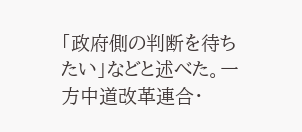「政府側の判断を待ちたい」などと述べた。一方中道改革連合・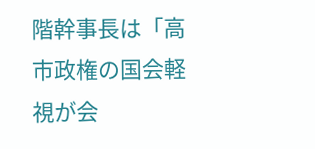階幹事長は「高市政権の国会軽視が会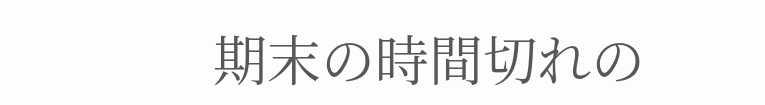期末の時間切れの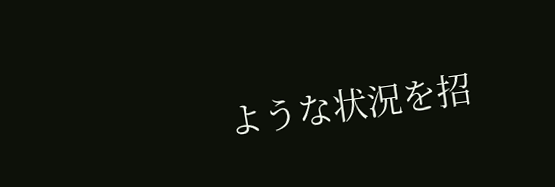ような状況を招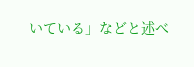いている」などと述べ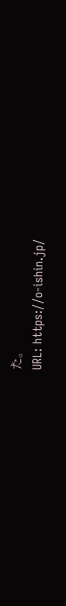た。
URL: https://o-ishin.jp/